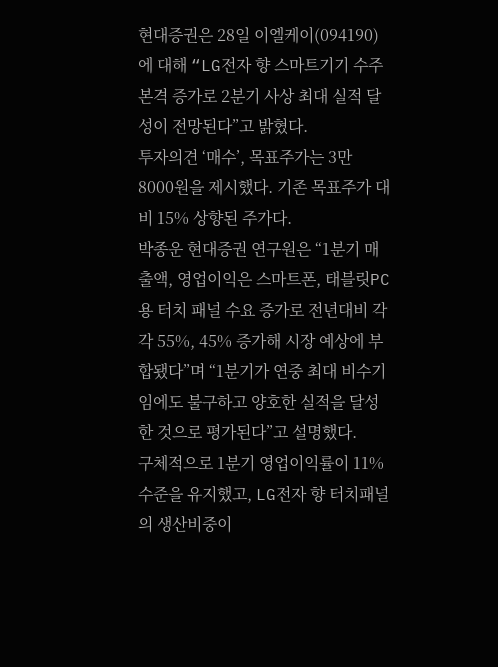현대증권은 28일 이엘케이(094190)에 대해 “LG전자 향 스마트기기 수주 본격 증가로 2분기 사상 최대 실적 달성이 전망된다”고 밝혔다.
투자의견 ‘매수’, 목표주가는 3만 8000원을 제시했다. 기존 목표주가 대비 15% 상향된 주가다.
박종운 현대증권 연구원은 “1분기 매출액, 영업이익은 스마트폰, 태블릿PC용 터치 패널 수요 증가로 전년대비 각각 55%, 45% 증가해 시장 예상에 부합됐다”며 “1분기가 연중 최대 비수기임에도 불구하고 양호한 실적을 달성한 것으로 평가된다”고 설명했다.
구체적으로 1분기 영업이익률이 11% 수준을 유지했고, LG전자 향 터치패널의 생산비중이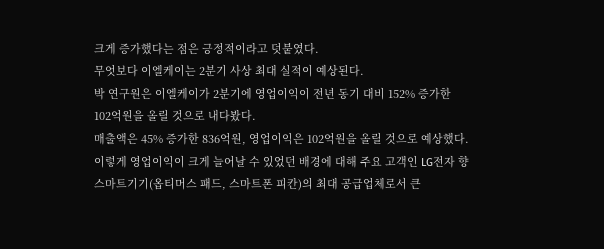크게 증가했다는 점은 긍정적이라고 덧붙였다.
무엇보다 이엘케이는 2분기 사상 최대 실적이 예상된다.
박 연구원은 이엘케이가 2분기에 영업이익이 전년 동기 대비 152% 증가한 102억원을 올릴 것으로 내다봤다.
매출액은 45% 증가한 836억원, 영업이익은 102억원을 올릴 것으로 예상했다.
이렇게 영업이익이 크게 늘어날 수 있었던 배경에 대해 주요 고객인 LG전자 향 스마트기기(옵티머스 패드, 스마트폰 피칸)의 최대 공급업체로서 큰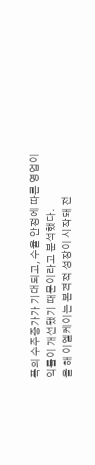폭의 수주증가가 기대되고, 수율 안정에 따른 영업이익률이 개선됐기 때문이라고 분석했다.
올 해 이엘케이는 본격적 성장이 시작돼 전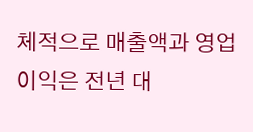체적으로 매출액과 영업이익은 전년 대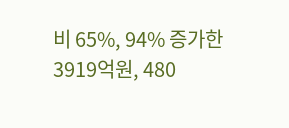비 65%, 94% 증가한 3919억원, 480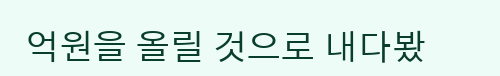억원을 올릴 것으로 내다봤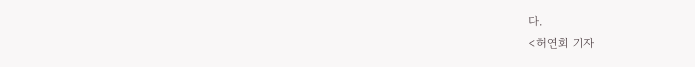다.
<허연회 기자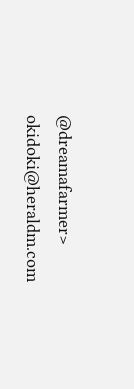@dreamafarmer> okidoki@heraldm.com